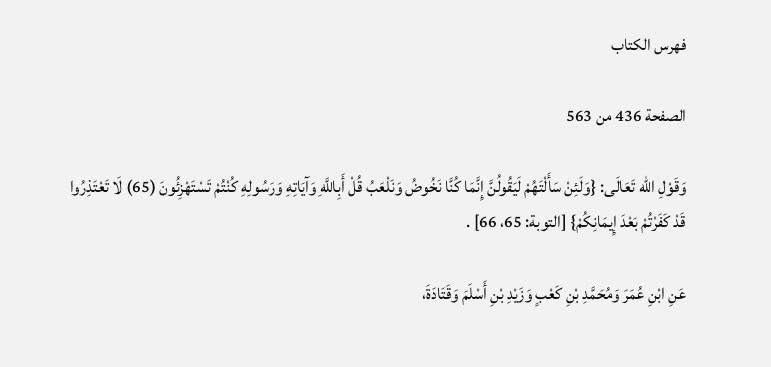فهرس الكتاب

الصفحة 436 من 563

وَقَوْلِ الله تَعَالَى: {وَلَئِنْ سَأَلْتَهُمْ لَيَقُولُنَّ إِنَّمَا كُنَّا نَخُوضُ وَنَلْعَبُ قُلْ أَبِاللَّهِ وَآيَاتِهِ وَرَسُولِهِ كُنْتُمْ تَسْتَهْزِئُونَ (65) لَا تَعْتَذِرُوا قَدْ كَفَرْتُمْ بَعْدَ إِيمَانِكُمْ} [التوبة: 65، 66] .

عَنِ ابْنِ عُمَرَ وَمُحَمَّدِ بْنِ كَعْبٍ وَزَيْدِ بْنِ أَسْلَمَ وَقَتَادَةَ،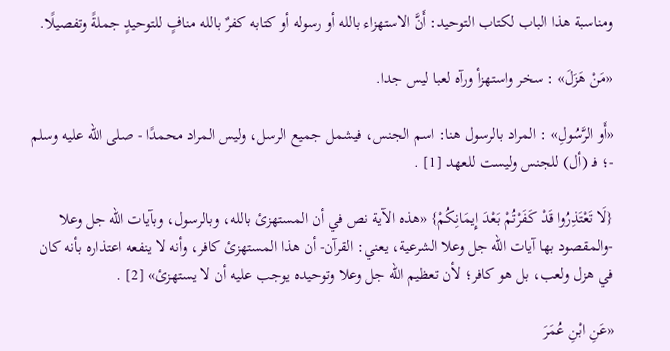ومناسبة هذا الباب لكتاب التوحيد: أَنَّ الاستهزاء بالله أو رسوله أو كتابه كفرٌ بالله منافٍ للتوحيدٍ جملةً وتفصيلًا.

«مَنْ هَزَلَ» : سخر واستهزأ ورآه لعبا ليس جدا.

«أَو الرَّسُولِ» : المراد بالرسول هنا: اسم الجنس، فيشمل جميع الرسل، وليس المراد محمدًا - صلى الله عليه وسلم -؛ فـ (أل) للجنس وليست للعهد [1] .

{لَا تَعْتَذِرُوا قَدْ كَفَرْتُمْ بَعْدَ إِيمَانِكُمْ} «هذه الآية نص في أن المستهزئ بالله، وبالرسول، وبآيات الله جل وعلا -والمقصود بها آيات الله جل وعلا الشرعية، يعني: القرآن- أن هذا المستهزئ كافر، وأنه لا ينفعه اعتذاره بأنه كان في هزل ولعب، بل هو كافر؛ لأن تعظيم الله جل وعلا وتوحيده يوجب عليه أن لا يستهزئ» [2] .

«عَنِ ابْنِ عُمَرَ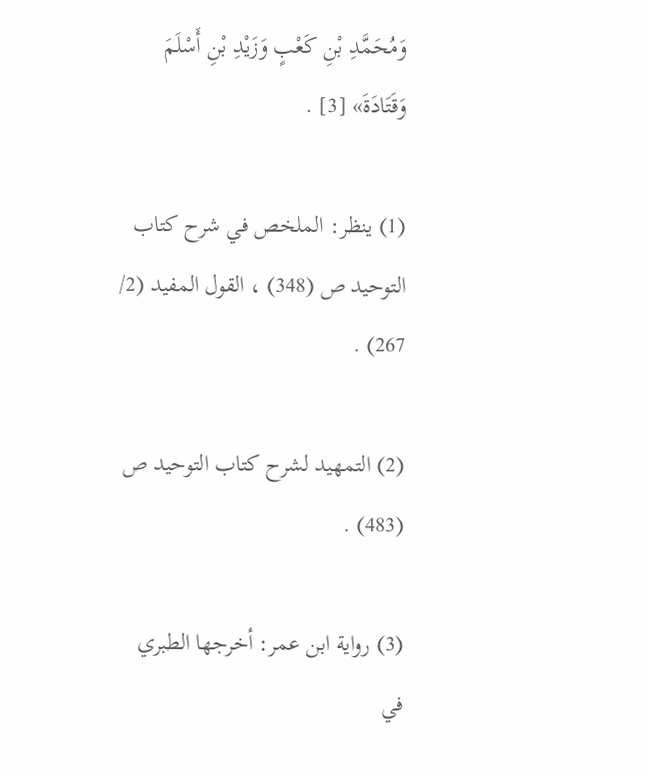وَمُحَمَّدِ بْنِ كَعْبٍ وَزَيْدِ بْنِ أَسْلَمَ وَقَتَادَةَ» [3] .

(1) ينظر: الملخص في شرح كتاب التوحيد ص (348) ، القول المفيد (2/ 267) .

(2) التمهيد لشرح كتاب التوحيد ص (483) .

(3) رواية ابن عمر: أخرجها الطبري في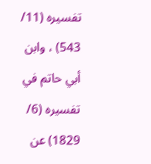تفسيره (11/ 543) ، وابن أبي حاتم في تفسيره (6/ 1829) عن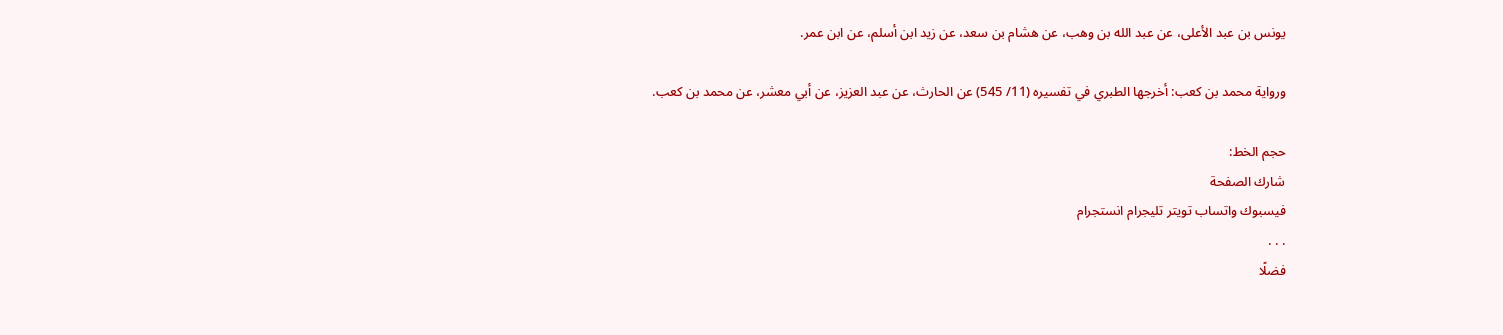يونس بن عبد الأعلى، عن عبد الله بن وهب، عن هشام بن سعد، عن زيد ابن أسلم، عن ابن عمر.

ورواية محمد بن كعب: أخرجها الطبري في تفسيره (11/ 545) عن الحارث، عن عبد العزيز، عن أبي معشر، عن محمد بن كعب.

حجم الخط:
شارك الصفحة
فيسبوك واتساب تويتر تليجرام انستجرام
. . .
فضلًا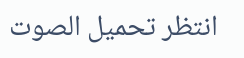انتظر تحميل الصوت